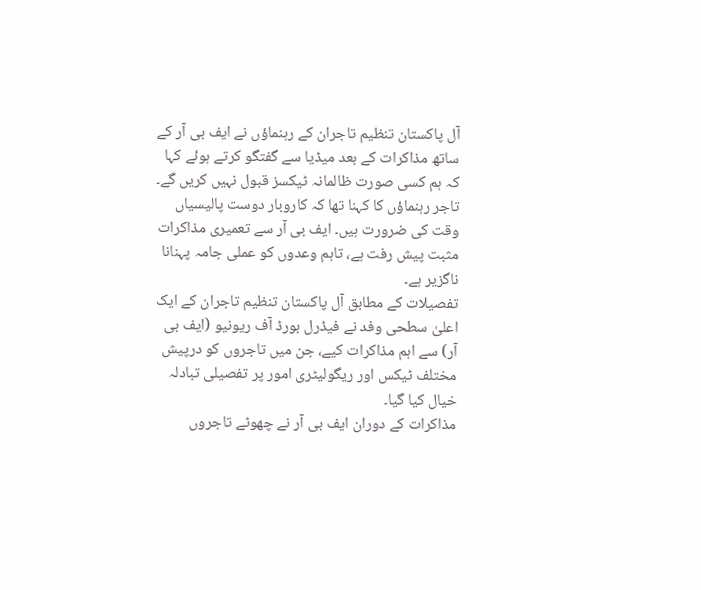آل پاکستان تنظیم تاجران کے رہنماؤں نے ایف بی آر کے ساتھ مذاکرات کے بعد میڈیا سے گفتگو کرتے ہوئے کہا کہ ہم کسی صورت ظالمانہ ٹیکسز قبول نہیں کریں گے۔
تاجر رہنماؤں کا کہنا تھا کہ کاروبار دوست پالیسیاں وقت کی ضرورت ہیں۔ ایف بی آر سے تعمیری مذاکرات مثبت پیش رفت ہے، تاہم وعدوں کو عملی جامہ پہنانا ناگزیر ہے۔
تفصیلات کے مطابق آل پاکستان تنظیم تاجران کے ایک اعلیٰ سطحی وفد نے فیڈرل بورڈ آف ریونیو (ایف بی آر) سے اہم مذاکرات کیے، جن میں تاجروں کو درپیش مختلف ٹیکس اور ریگولیٹری امور پر تفصیلی تبادلہ خیال کیا گیا۔
مذاکرات کے دوران ایف بی آر نے چھوٹے تاجروں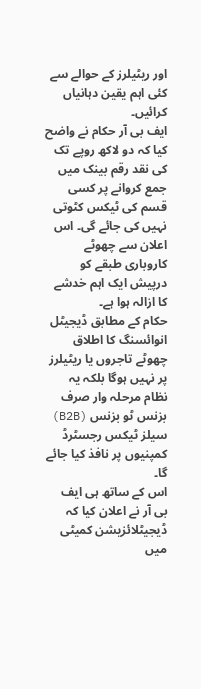اور ریٹیلرز کے حوالے سے کئی اہم یقین دہانیاں کرائیں۔
ایف بی آر حکام نے واضح کیا کہ دو لاکھ روپے تک کی نقد رقم بینک میں جمع کروانے پر کسی قسم کی ٹیکس کٹوتی نہیں کی جائے گی۔ اس اعلان سے چھوٹے کاروباری طبقے کو درپیش ایک اہم خدشے کا ازالہ ہوا ہے۔
حکام کے مطابق ڈیجیٹل انوائسنگ کا اطلاق چھوٹے تاجروں یا ریٹیلرز پر نہیں ہوگا بلکہ یہ نظام مرحلہ وار صرف بزنس ٹو بزنس (B2B) سیلز ٹیکس رجسٹرڈ کمپنیوں پر نافذ کیا جائے گا۔
اس کے ساتھ ہی ایف بی آر نے اعلان کیا کہ ڈیجیٹلائزیشن کمیٹی میں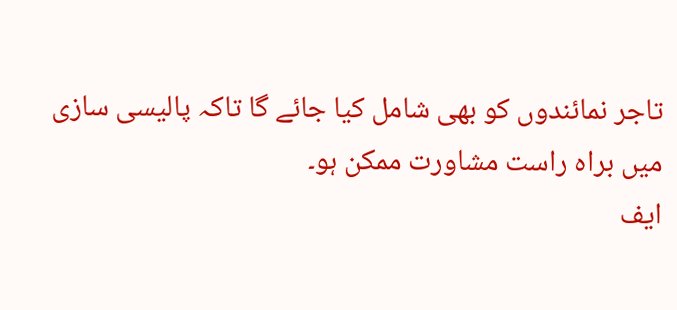تاجر نمائندوں کو بھی شامل کیا جائے گا تاکہ پالیسی سازی میں براہ راست مشاورت ممکن ہو۔
ایف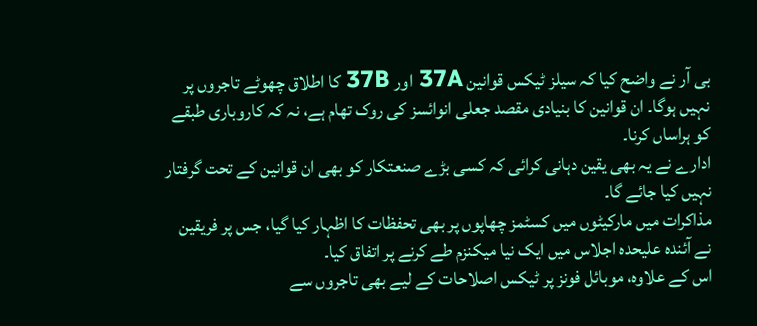بی آر نے واضح کیا کہ سیلز ٹیکس قوانین 37A اور 37B کا اطلاق چھوٹے تاجروں پر نہیں ہوگا۔ ان قوانین کا بنیادی مقصد جعلی انوائسز کی روک تھام ہے، نہ کہ کاروباری طبقے کو ہراساں کرنا۔
ادارے نے یہ بھی یقین دہانی کرائی کہ کسی بڑے صنعتکار کو بھی ان قوانین کے تحت گرفتار نہیں کیا جائے گا۔
مذاکرات میں مارکیٹوں میں کسٹمز چھاپوں پر بھی تحفظات کا اظہار کیا گیا، جس پر فریقین نے آئندہ علیحدہ اجلاس میں ایک نیا میکنزم طے کرنے پر اتفاق کیا۔
اس کے علاوہ، موبائل فونز پر ٹیکس اصلاحات کے لیے بھی تاجروں سے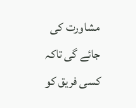مشاورت کی جائے گی تاکہ کسی فریق کو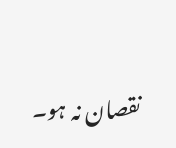نقصان نہ ہو۔